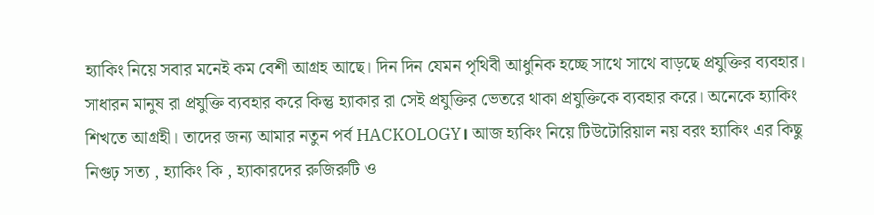হ্যাকিং নিয়ে সবার মনেই কম বেশী আগ্রহ আছে। দিন দিন যেমন পৃথিবী আধুনিক হচ্ছে সাথে সাথে বাড়ছে প্রযুক্তির ব্যবহার। সাধারন মানুষ রা প্রযুক্তি ব্যবহার করে কিন্তু হ্যাকার রা সেই প্রযুক্তির ভেতরে থাকা প্রযুক্তিকে ব্যবহার করে। অনেকে হ্যাকিং শিখতে আগ্রহী। তাদের জন্য আমার নতুন পর্ব HACKOLOGY। আজ হ্যকিং নিয়ে টিউটোরিয়াল নয় বরং হ্যাকিং এর কিছু নিগুঢ় সত্য , হ্যাকিং কি , হ্যাকারদের রুজিরুটি ও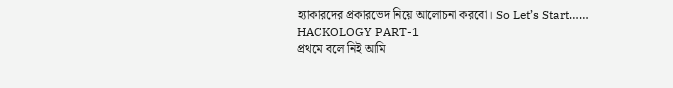হ্যাকারদের প্রকারভেদ নিয়ে আলোচনা করবো। So Let’s Start……
HACKOLOGY PART-1
প্রথমে বলে নিই আমি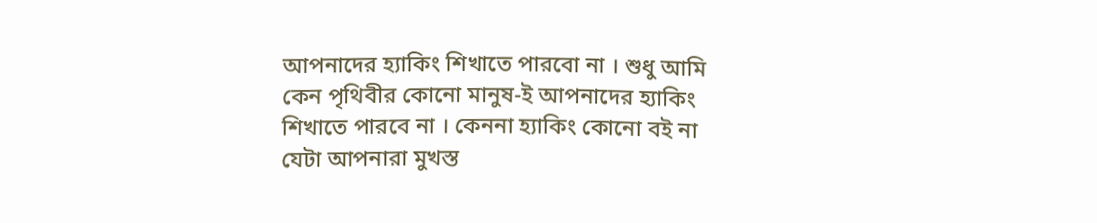আপনাদের হ্যাকিং শিখাতে পারবো না । শুধু আমি কেন পৃথিবীর কোনো মানুষ-ই আপনাদের হ্যাকিং শিখাতে পারবে না । কেননা হ্যাকিং কোনো বই না যেটা আপনারা মুখস্ত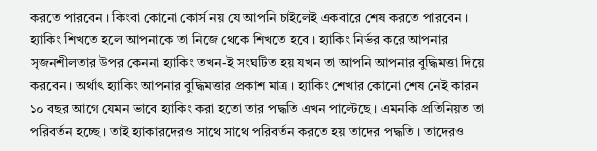করতে পারবেন । কিংবা কোনো কোর্স নয় যে আপনি চাইলেই একবারে শেষ করতে পারবেন । হ্যাকিং শিখতে হলে আপনাকে তা নিজে থেকে শিখতে হবে । হ্যাকিং নির্ভর করে আপনার সৃজনশীলতার উপর কেননা হ্যাকিং তখন-ই সংঘটিত হয় যখন তা আপনি আপনার বুদ্ধিমত্তা দিয়ে করবেন । অর্থাৎ হ্যাকিং আপনার বুদ্ধিমত্তার প্রকাশ মাত্র । হ্যাকিং শেখার কোনো শেষ নেই কারন ১০ বছর আগে যেমন ভাবে হ্যাকিং করা হতো তার পদ্ধতি এখন পাল্টেছে । এমনকি প্রতিনিয়ত তা পরিবর্তন হচ্ছে । তাই হ্যাকারদেরও সাথে সাথে পরিবর্তন করতে হয় তাদের পদ্ধতি । তাদেরও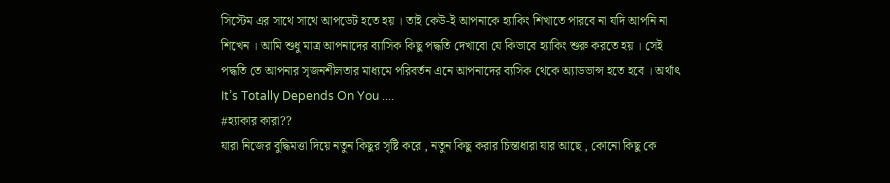সিস্টেম এর সাথে সাথে আপডেট হতে হয় । তাই কেউ-ই আপনাকে হ্যাকিং শিখাতে পারবে না যদি আপনি না শিখেন । আমি শুধু মাত্র আপনাদের ব্যাসিক কিছু পদ্ধতি দেখাবো যে কিভাবে হ্যাকিং শুরু করতে হয় । সেই পদ্ধতি তে আপনার সৃজনশীলতার মাধ্যমে পরিবর্তন এনে আপনাদের ব্যসিক থেকে অ্যাডভান্স হতে হবে । অর্থাৎ It’s Totally Depends On You ....
#হ্যাকার কারা??
যারা নিজের বুদ্ধিমত্তা দিয়ে নতুন কিছুর সৃষ্টি করে , নতুন কিছু করার চিন্তাধারা যার আছে , কোনো কিছু কে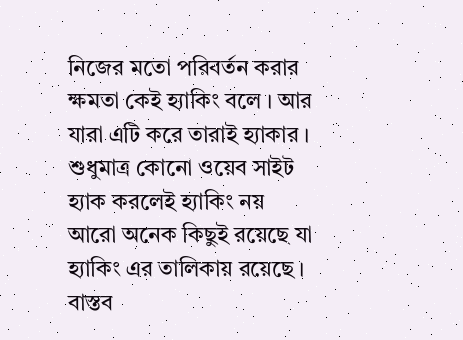নিজের মতো পরিবর্তন করার ক্ষমতা কেই হ্যাকিং বলে । আর যারা এটি করে তারাই হ্যাকার । শুধুমাত্র কোনো ওয়েব সাইট হ্যাক করলেই হ্যাকিং নয় আরো অনেক কিছুই রয়েছে যা হ্যাকিং এর তালিকায় রয়েছে । বাস্তব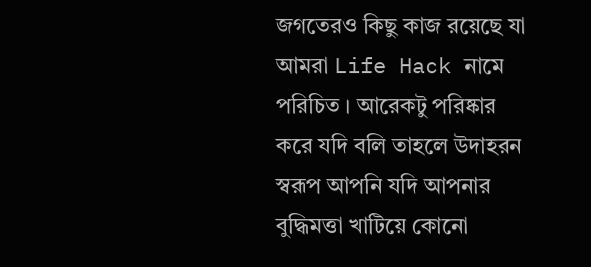জগতেরও কিছু কাজ রয়েছে যা আমরা Life Hack নামে পরিচিত । আরেকটু পরিষ্কার করে যদি বলি তাহলে উদাহরন স্বরূপ আপনি যদি আপনার বুদ্ধিমত্তা খাটিয়ে কোনো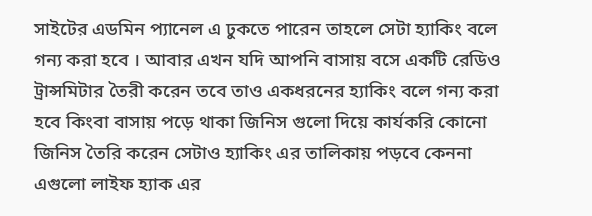সাইটের এডমিন প্যানেল এ ঢুকতে পারেন তাহলে সেটা হ্যাকিং বলে গন্য করা হবে । আবার এখন যদি আপনি বাসায় বসে একটি রেডিও ট্রান্সমিটার তৈরী করেন তবে তাও একধরনের হ্যাকিং বলে গন্য করা হবে কিংবা বাসায় পড়ে থাকা জিনিস গুলো দিয়ে কার্যকরি কোনো জিনিস তৈরি করেন সেটাও হ্যাকিং এর তালিকায় পড়বে কেননা এগুলো লাইফ হ্যাক এর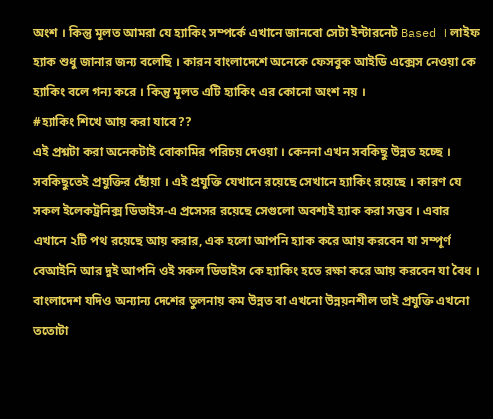অংশ । কিন্তু মূলত আমরা যে হ্যাকিং সম্পর্কে এখানে জানবো সেটা ইন্টারনেট Based । লাইফ হ্যাক শুধু জানার জন্য বলেছি । কারন বাংলাদেশে অনেকে ফেসবুক আইডি এক্সেস নেওয়া কে হ্যাকিং বলে গন্য করে । কিন্তু মূলত এটি হ্যাকিং এর কোনো অংশ নয় ।
#হ্যাকিং শিখে আয় করা যাবে??
এই প্রশ্নটা করা অনেকটাই বোকামির পরিচয় দেওয়া । কেননা এখন সবকিছু উন্নত হচ্ছে । সবকিছুতেই প্রযুক্তির ছোঁয়া । এই প্রযুক্তি যেখানে রয়েছে সেখানে হ্যাকিং রয়েছে । কারণ যে সকল ইলেকট্রনিক্স ডিভাইস-এ প্রসেসর রয়েছে সেগুলো অবশ্যই হ্যাক করা সম্ভব । এবার এখানে ২টি পথ রয়েছে আয় করার, এক হলো আপনি হ্যাক করে আয় করবেন যা সম্পূর্ণ বেআইনি আর দুই আপনি ওই সকল ডিভাইস কে হ্যাকিং হতে রক্ষা করে আয় করবেন যা বৈধ । বাংলাদেশ যদিও অন্যান্য দেশের তুলনায় কম উন্নত বা এখনো উন্নয়নশীল তাই প্রযুক্তি এখনো ততোটা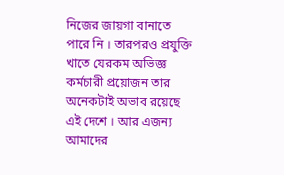নিজের জায়গা বানাতে পারে নি । তারপরও প্রযুক্তি খাতে যেরকম অভিজ্ঞ কর্মচারী প্রয়োজন তার অনেকটাই অভাব রয়েছে এই দেশে । আর এজন্য আমাদের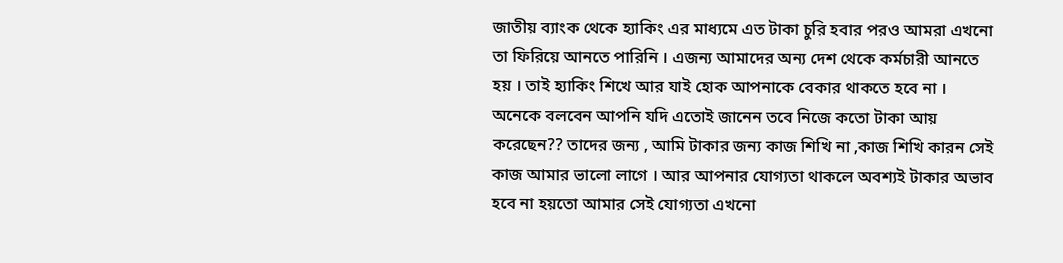জাতীয় ব্যাংক থেকে হ্যাকিং এর মাধ্যমে এত টাকা চুরি হবার পরও আমরা এখনো তা ফিরিয়ে আনতে পারিনি । এজন্য আমাদের অন্য দেশ থেকে কর্মচারী আনতে হয় । তাই হ্যাকিং শিখে আর যাই হোক আপনাকে বেকার থাকতে হবে না । অনেকে বলবেন আপনি যদি এতোই জানেন তবে নিজে কতো টাকা আয় করেছেন?? তাদের জন্য , আমি টাকার জন্য কাজ শিখি না ,কাজ শিখি কারন সেই কাজ আমার ভালো লাগে । আর আপনার যোগ্যতা থাকলে অবশ্যই টাকার অভাব হবে না হয়তো আমার সেই যোগ্যতা এখনো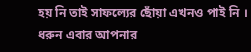হয় নি তাই সাফল্যের ছোঁয়া এখনও পাই নি ।
ধরুন এবার আপনার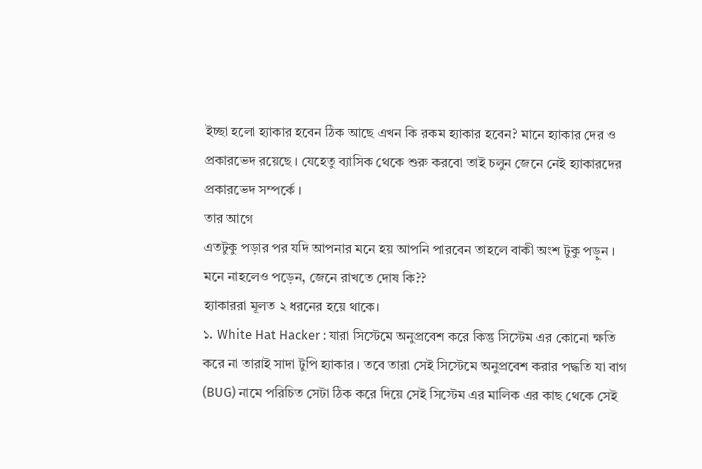ইচ্ছা হলো হ্যাকার হবেন ঠিক আছে এখন কি রকম হ্যাকার হবেন? মানে হ্যাকার দের ও প্রকারভেদ রয়েছে । যেহেতু ব্যাসিক থেকে শুরু করবো তাই চলুন জেনে নেই হ্যাকারদের প্রকারভেদ সম্পর্কে ।
তার আগে
এতটুকু পড়ার পর যদি আপনার মনে হয় আপনি পারবেন তাহলে বাকী অংশ টুকু পড়ুন । মনে নাহলেও পড়েন, জেনে রাখতে দোষ কি??
হ্যাকাররা মূলত ২ ধরনের হয়ে থাকে।
১. White Hat Hacker : যারা সিস্টেমে অনুপ্রবেশ করে কিন্তু সিস্টেম এর কোনো ক্ষতি করে না তারাই সাদা টুপি হ্যাকার । তবে তারা সেই সিস্টেমে অনুপ্রবেশ করার পদ্ধতি যা বাগ (BUG) নামে পরিচিত সেটা ঠিক করে দিয়ে সেই সিস্টেম এর মালিক এর কাছ থেকে সেই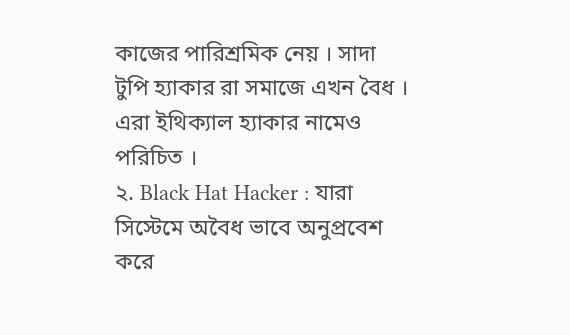কাজের পারিশ্রমিক নেয় । সাদা টুপি হ্যাকার রা সমাজে এখন বৈধ । এরা ইথিক্যাল হ্যাকার নামেও পরিচিত ।
২. Black Hat Hacker : যারা সিস্টেমে অবৈধ ভাবে অনুপ্রবেশ করে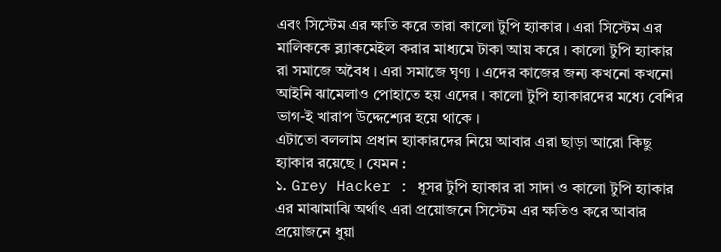এবং সিস্টেম এর ক্ষতি করে তারা কালো টুপি হ্যাকার । এরা সিস্টেম এর মালিককে ব্ল্যাকমেইল করার মাধ্যমে টাকা আয় করে । কালো টুপি হ্যাকার রা সমাজে অবৈধ । এরা সমাজে ঘৃণ্য । এদের কাজের জন্য কখনো কখনো আইনি ঝামেলাও পোহাতে হয় এদের । কালো টুপি হ্যাকারদের মধ্যে বেশির ভাগ-ই খারাপ উদ্দেশ্যের হয়ে থাকে ।
এটাতো বললাম প্রধান হ্যাকারদের নিয়ে আবার এরা ছাড়া আরো কিছু হ্যাকার রয়েছে । যেমন :
১. Grey Hacker : ধূসর টুপি হ্যাকার রা সাদা ও কালো টুপি হ্যাকার এর মাঝামাঝি অর্থাৎ এরা প্রয়োজনে সিস্টেম এর ক্ষতিও করে আবার প্রয়োজনে ধুয়া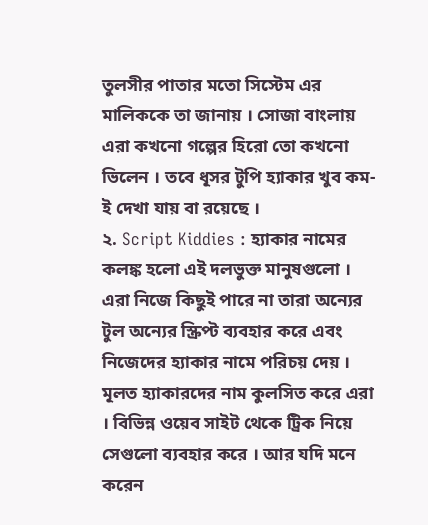তুলসীর পাতার মতো সিস্টেম এর মালিককে তা জানায় । সোজা বাংলায় এরা কখনো গল্পের হিরো তো কখনো ভিলেন । তবে ধূসর টুপি হ্যাকার খুব কম-ই দেখা যায় বা রয়েছে ।
২. Script Kiddies : হ্যাকার নামের কলঙ্ক হলো এই দলভুক্ত মানুষগুলো । এরা নিজে কিছুই পারে না তারা অন্যের টুল অন্যের স্ক্রিপ্ট ব্যবহার করে এবং নিজেদের হ্যাকার নামে পরিচয় দেয় । মূলত হ্যাকারদের নাম কুলসিত করে এরা । বিভিন্ন ওয়েব সাইট থেকে ট্রিক নিয়ে সেগুলো ব্যবহার করে । আর যদি মনে করেন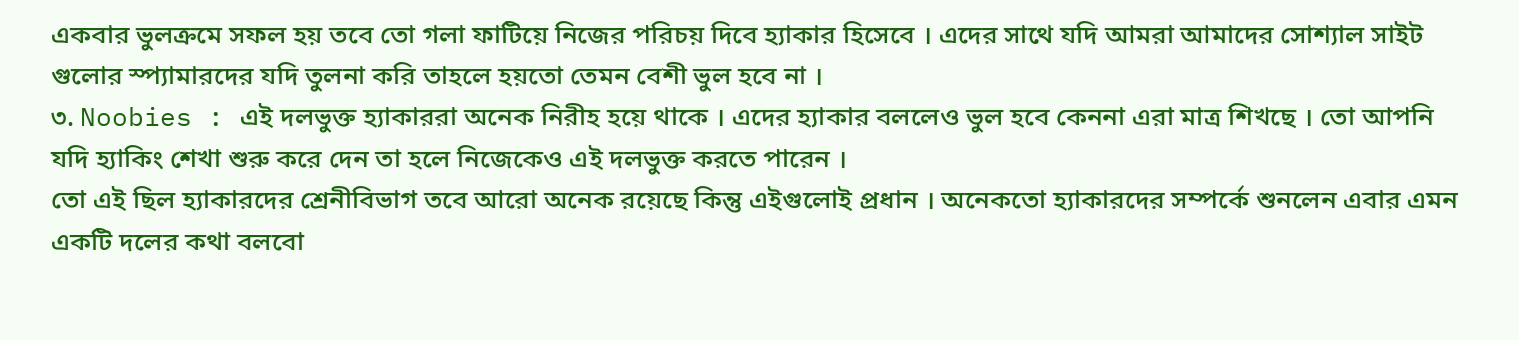একবার ভুলক্রমে সফল হয় তবে তো গলা ফাটিয়ে নিজের পরিচয় দিবে হ্যাকার হিসেবে । এদের সাথে যদি আমরা আমাদের সোশ্যাল সাইট গুলোর স্প্যামারদের যদি তুলনা করি তাহলে হয়তো তেমন বেশী ভুল হবে না ।
৩. Noobies : এই দলভুক্ত হ্যাকাররা অনেক নিরীহ হয়ে থাকে । এদের হ্যাকার বললেও ভুল হবে কেননা এরা মাত্র শিখছে । তো আপনি যদি হ্যাকিং শেখা শুরু করে দেন তা হলে নিজেকেও এই দলভুক্ত করতে পারেন ।
তো এই ছিল হ্যাকারদের শ্রেনীবিভাগ তবে আরো অনেক রয়েছে কিন্তু এইগুলোই প্রধান । অনেকতো হ্যাকারদের সম্পর্কে শুনলেন এবার এমন একটি দলের কথা বলবো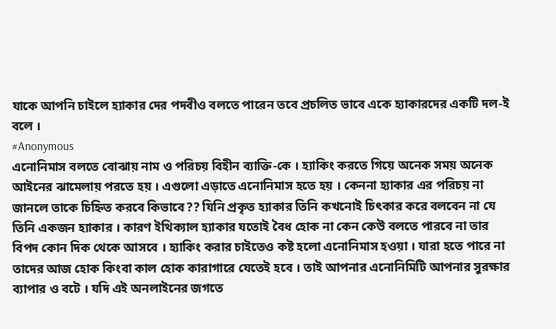যাকে আপনি চাইলে হ্যাকার দের পদবীও বলতে পারেন তবে প্রচলিত ভাবে একে হ্যাকারদের একটি দল-ই বলে ।
#Anonymous
এনোনিমাস বলতে বোঝায় নাম ও পরিচয় বিহীন ব্যাক্তি-কে । হ্যাকিং করতে গিয়ে অনেক সময় অনেক আইনের ঝামেলায় পরতে হয় । এগুলো এড়াতে এনোনিমাস হতে হয় । কেননা হ্যাকার এর পরিচয় না জানলে তাকে চিহ্নিত করবে কিভাবে?? যিনি প্রকৃত হ্যাকার তিনি কখনোই চিৎকার করে বলবেন না যে তিনি একজন হ্যাকার । কারণ ইথিক্যাল হ্যাকার যতোই বৈধ হোক না কেন কেউ বলতে পারবে না তার বিপদ কোন দিক থেকে আসবে । হ্যাকিং করার চাইতেও কষ্ট হলো এনোনিমাস হওয়া । যারা হতে পারে না তাদের আজ হোক কিংবা কাল হোক কারাগারে যেতেই হবে । তাই আপনার এনোনিমিটি আপনার সুরক্ষার ব্যাপার ও বটে । যদি এই অনলাইনের জগতে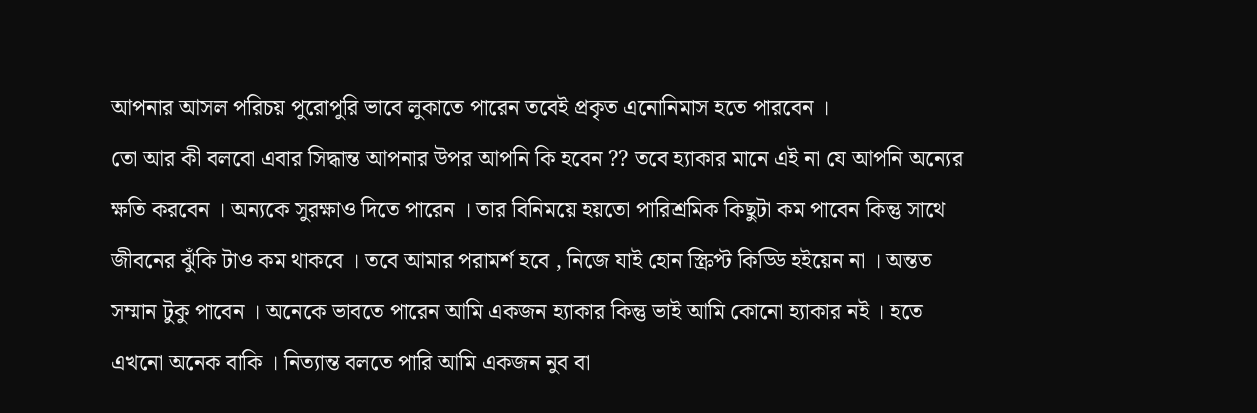আপনার আসল পরিচয় পুরোপুরি ভাবে লুকাতে পারেন তবেই প্রকৃত এনোনিমাস হতে পারবেন ।
তো আর কী বলবো এবার সিদ্ধান্ত আপনার উপর আপনি কি হবেন ?? তবে হ্যাকার মানে এই না যে আপনি অন্যের ক্ষতি করবেন । অন্যকে সুরক্ষাও দিতে পারেন । তার বিনিময়ে হয়তো পারিশ্রমিক কিছুটা কম পাবেন কিন্তু সাথে জীবনের ঝুঁকি টাও কম থাকবে । তবে আমার পরামর্শ হবে , নিজে যাই হোন স্ক্রিপ্ট কিড্ডি হইয়েন না । অন্তত সম্মান টুকু পাবেন । অনেকে ভাবতে পারেন আমি একজন হ্যাকার কিন্তু ভাই আমি কোনো হ্যাকার নই । হতে এখনো অনেক বাকি । নিত্যান্ত বলতে পারি আমি একজন নুব বা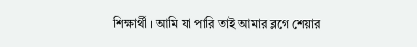শিক্ষার্থী । আমি যা পারি তাই আমার ব্লগে শেয়ার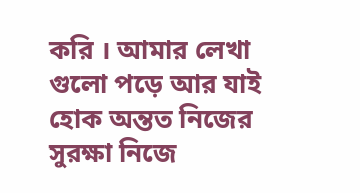করি । আমার লেখা গুলো পড়ে আর যাই হোক অন্তত নিজের সুরক্ষা নিজে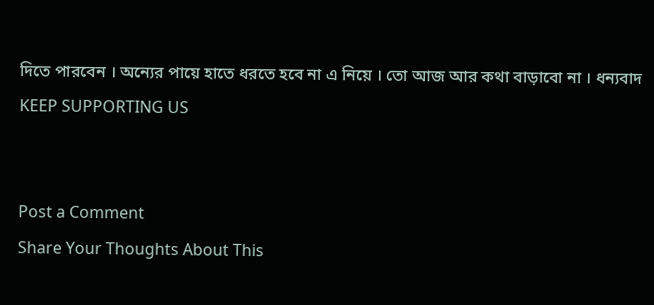দিতে পারবেন । অন্যের পায়ে হাতে ধরতে হবে না এ নিয়ে । তো আজ আর কথা বাড়াবো না । ধন্যবাদ
KEEP SUPPORTING US


Post a Comment
Share Your Thoughts About This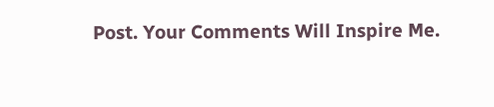Post. Your Comments Will Inspire Me.